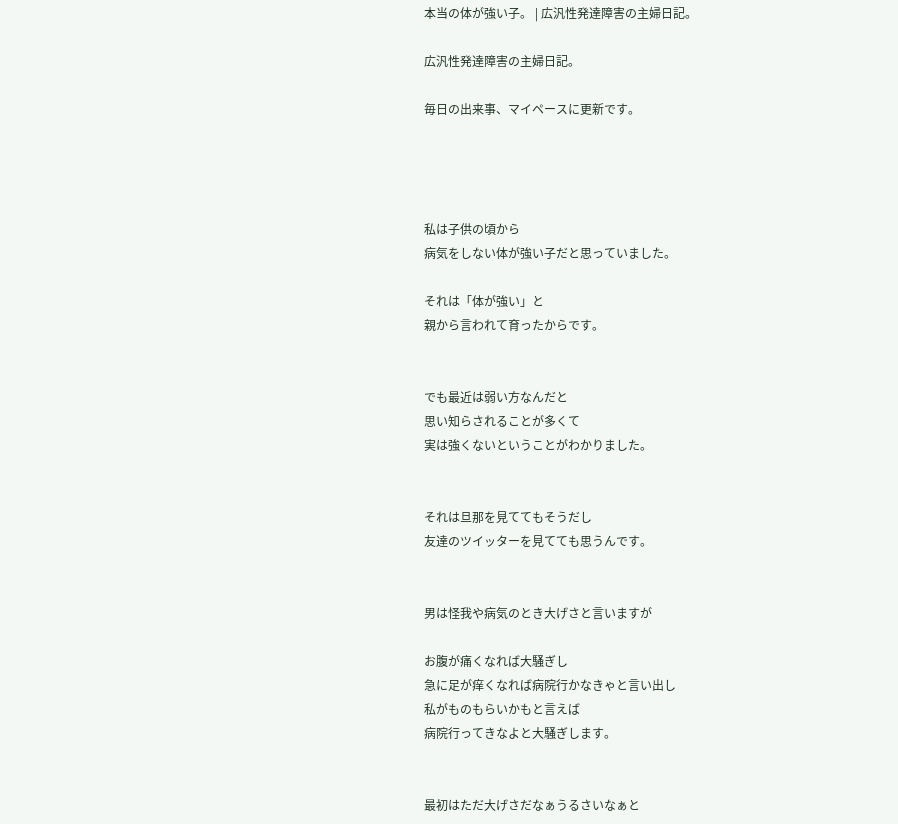本当の体が強い子。 | 広汎性発達障害の主婦日記。

広汎性発達障害の主婦日記。

毎日の出来事、マイペースに更新です。




私は子供の頃から
病気をしない体が強い子だと思っていました。

それは「体が強い」と
親から言われて育ったからです。


でも最近は弱い方なんだと
思い知らされることが多くて
実は強くないということがわかりました。


それは旦那を見ててもそうだし
友達のツイッターを見てても思うんです。


男は怪我や病気のとき大げさと言いますが

お腹が痛くなれば大騒ぎし
急に足が痒くなれば病院行かなきゃと言い出し
私がものもらいかもと言えば
病院行ってきなよと大騒ぎします。


最初はただ大げさだなぁうるさいなぁと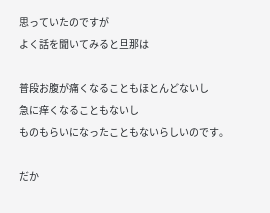思っていたのですが
よく話を聞いてみると旦那は

普段お腹が痛くなることもほとんどないし
急に痒くなることもないし
ものもらいになったこともないらしいのです。

だか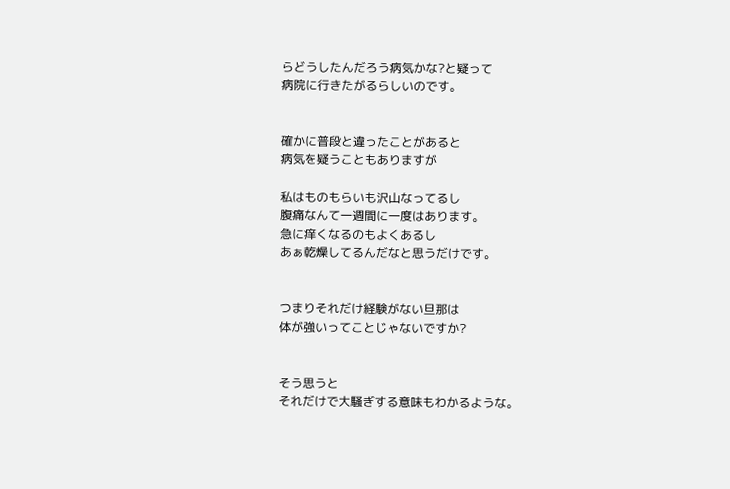らどうしたんだろう病気かな?と疑って
病院に行きたがるらしいのです。


確かに普段と違ったことがあると
病気を疑うこともありますが

私はものもらいも沢山なってるし
腹痛なんて一週間に一度はあります。
急に痒くなるのもよくあるし
あぁ乾燥してるんだなと思うだけです。


つまりそれだけ経験がない旦那は
体が強いってことじゃないですか?


そう思うと
それだけで大騒ぎする意味もわかるような。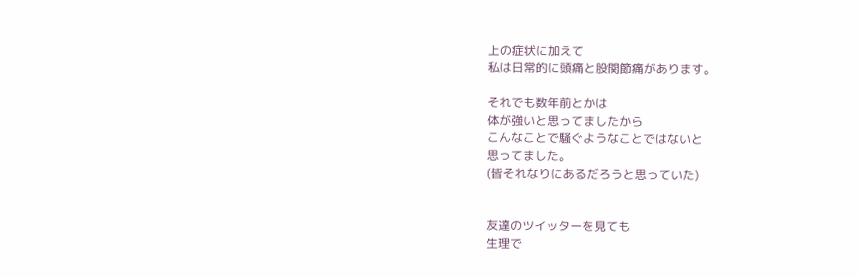上の症状に加えて
私は日常的に頭痛と股関節痛があります。

それでも数年前とかは
体が強いと思ってましたから
こんなことで騒ぐようなことではないと
思ってました。
(皆それなりにあるだろうと思っていた)


友達のツイッターを見ても
生理で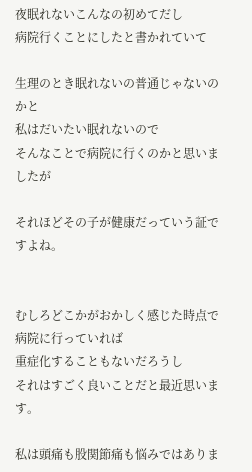夜眠れないこんなの初めてだし
病院行くことにしたと書かれていて

生理のとき眠れないの普通じゃないのかと
私はだいたい眠れないので
そんなことで病院に行くのかと思いましたが

それほどその子が健康だっていう証ですよね。


むしろどこかがおかしく感じた時点で
病院に行っていれば
重症化することもないだろうし
それはすごく良いことだと最近思います。

私は頭痛も股関節痛も悩みではありま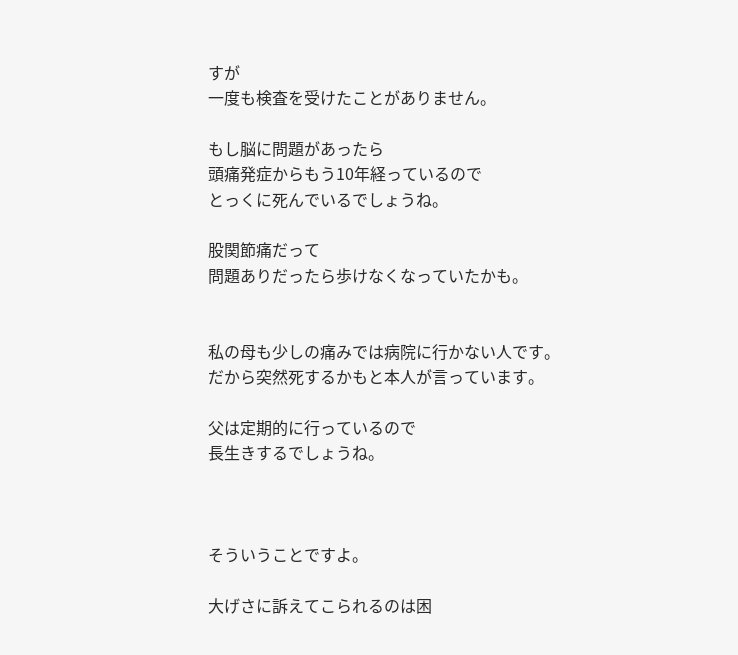すが
一度も検査を受けたことがありません。

もし脳に問題があったら
頭痛発症からもう10年経っているので
とっくに死んでいるでしょうね。

股関節痛だって
問題ありだったら歩けなくなっていたかも。


私の母も少しの痛みでは病院に行かない人です。
だから突然死するかもと本人が言っています。

父は定期的に行っているので
長生きするでしょうね。



そういうことですよ。

大げさに訴えてこられるのは困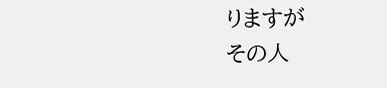りますが
その人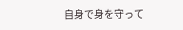自身で身を守って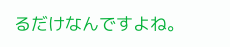るだけなんですよね。